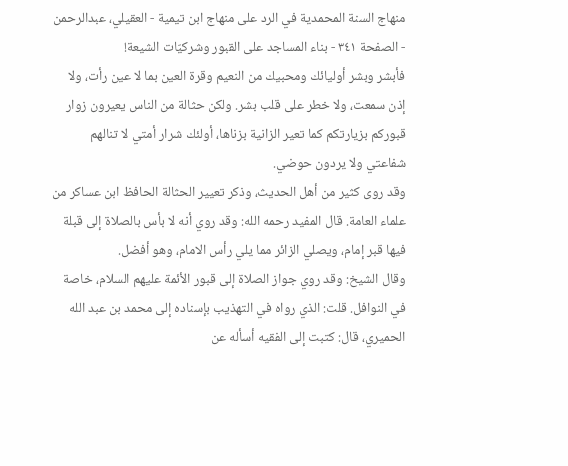منهاج السنة المحمدية في الرد على منهاج ابن تيمية - العقيلي، عبدالرحمن - الصفحة ٣٤١ - بناء المساجد على القبور وشركيّات الشيعة!
فأبشر وبشر أوليائك ومحبيك من النعيم وقرة العين بما لا عين رأت، ولا إذن سمعت، ولا خطر على قلب بشر. ولكن حثالة من الناس يعيرون زوار قبوركم بزيارتكم كما تعير الزانية بزناها، أولئك شرار أمتي لا تنالهم شفاعتي ولا يردون حوضي.
وقد روى كثير من أهل الحديث، وذكر تعيير الحثالة الحافظ ابن عساكر من علماء العامة. قال المفيد رحمه الله: وقد روي أنه لا بأس بالصلاة إلى قبلة فيها قبر إمام، ويصلي الزائر مما يلي رأس الامام، وهو أفضل.
وقال الشيخ: وقد روي جواز الصلاة إلى قبور الأئمة عليهم السلام، خاصة في النوافل. قلت: الذي رواه في التهذيب بإسناده إلى محمد بن عبد الله الحميري، قال: كتبت إلى الفقيه أسأله عن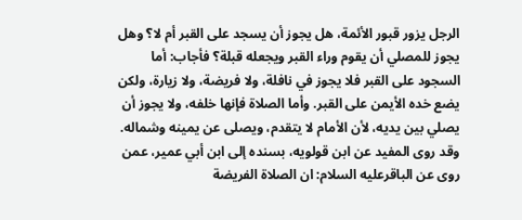الرجل يزور قبور الأئمة، هل يجوز أن يسجد على القبر أم لا؟ وهل يجوز للمصلي أن يقوم وراء القبر ويجعله قبلة؟ فأجاب: أما السجود على القبر فلا يجوز في نافلة، ولا فريضة، ولا زيارة، ولكن يضع خده الأيمن على القبر. وأما الصلاة فإنها خلفه، ولا يجوز أن يصلي بين يديه، لأن الأمام لا يتقدم، ويصلى عن يمينه وشماله.
وقد روى المفيد عن ابن قولويه، بسنده إلى ابن أبي عمير، عمن روى عن الباقرعليه السلام: ان الصلاة الفريضة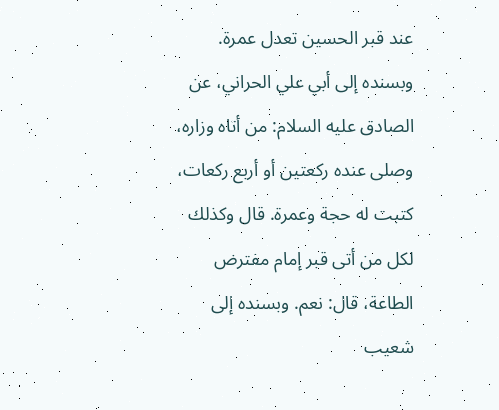عند قبر الحسين تعدل عمرة. وبسنده إلى أبي علي الحراني، عن الصادق عليه السلام: من أتاه وزاره، وصلى عنده ركعتين أو أربع ركعات، كتبت له حجة وعمرة. قال وكذلك لكل من أتى قبر إمام مفترض الطاعة، قال: نعم. وبسنده إلى شعيب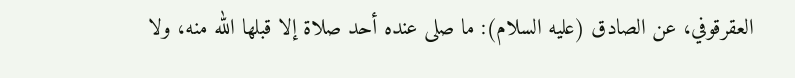العقرقوفي، عن الصادق (عليه السلام): ما صلى عنده أحد صلاة إلا قبلها الله منه، ولا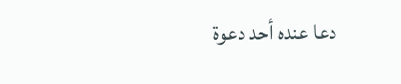دعا عنده أحد دعوة